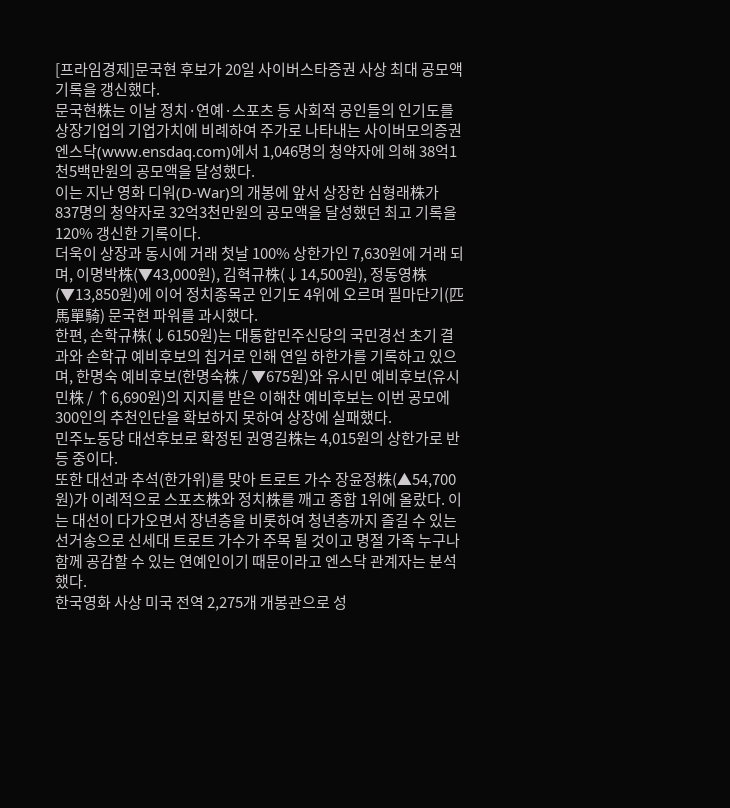[프라임경제]문국현 후보가 20일 사이버스타증권 사상 최대 공모액 기록을 갱신했다.
문국현株는 이날 정치·연예·스포츠 등 사회적 공인들의 인기도를 상장기업의 기업가치에 비례하여 주가로 나타내는 사이버모의증권 엔스닥(www.ensdaq.com)에서 1,046명의 청약자에 의해 38억1천5백만원의 공모액을 달성했다.
이는 지난 영화 디워(D-War)의 개봉에 앞서 상장한 심형래株가 837명의 청약자로 32억3천만원의 공모액을 달성했던 최고 기록을 120% 갱신한 기록이다.
더욱이 상장과 동시에 거래 첫날 100% 상한가인 7,630원에 거래 되며, 이명박株(▼43,000원), 김혁규株(↓14,500원), 정동영株(▼13,850원)에 이어 정치종목군 인기도 4위에 오르며 필마단기(匹馬單騎) 문국현 파워를 과시했다.
한편, 손학규株(↓6150원)는 대통합민주신당의 국민경선 초기 결과와 손학규 예비후보의 칩거로 인해 연일 하한가를 기록하고 있으며, 한명숙 예비후보(한명숙株 / ▼675원)와 유시민 예비후보(유시민株 / ↑6,690원)의 지지를 받은 이해찬 예비후보는 이번 공모에 300인의 추천인단을 확보하지 못하여 상장에 실패했다.
민주노동당 대선후보로 확정된 권영길株는 4,015원의 상한가로 반등 중이다.
또한 대선과 추석(한가위)를 맞아 트로트 가수 장윤정株(▲54,700원)가 이례적으로 스포츠株와 정치株를 깨고 종합 1위에 올랐다. 이는 대선이 다가오면서 장년층을 비롯하여 청년층까지 즐길 수 있는 선거송으로 신세대 트로트 가수가 주목 될 것이고 명절 가족 누구나 함께 공감할 수 있는 연예인이기 때문이라고 엔스닥 관계자는 분석 했다.
한국영화 사상 미국 전역 2,275개 개봉관으로 성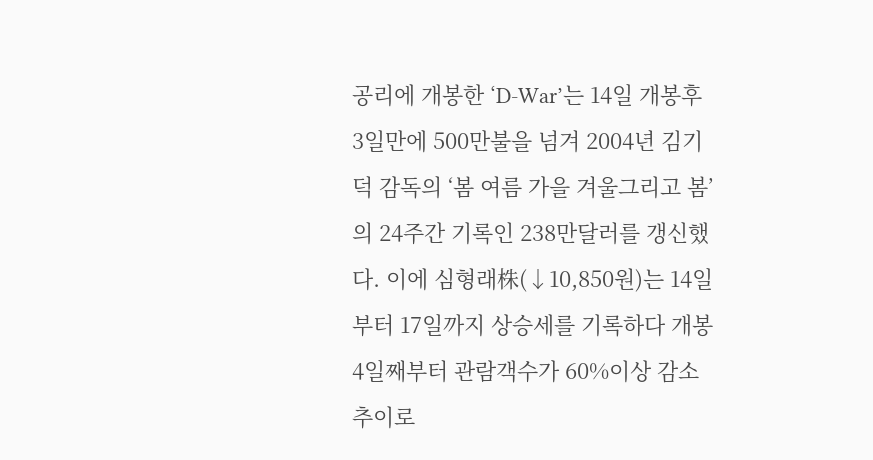공리에 개봉한 ‘D-War’는 14일 개봉후 3일만에 500만불을 넘겨 2004년 김기덕 감독의 ‘봄 여름 가을 겨울그리고 봄’의 24주간 기록인 238만달러를 갱신했다. 이에 심형래株(↓10,850원)는 14일부터 17일까지 상승세를 기록하다 개봉 4일째부터 관람객수가 60%이상 감소추이로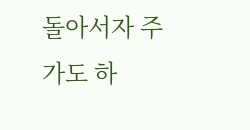돌아서자 주가도 하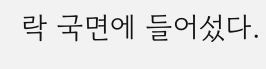락 국면에 들어섰다.